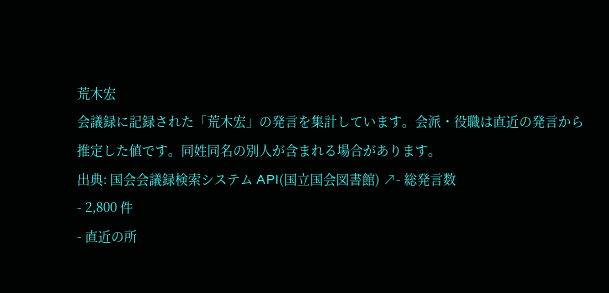荒木宏
会議録に記録された「荒木宏」の発言を集計しています。会派・役職は直近の発言から推定した値です。同姓同名の別人が含まれる場合があります。
出典: 国会会議録検索システム API(国立国会図書館) ↗- 総発言数
- 2,800 件
- 直近の所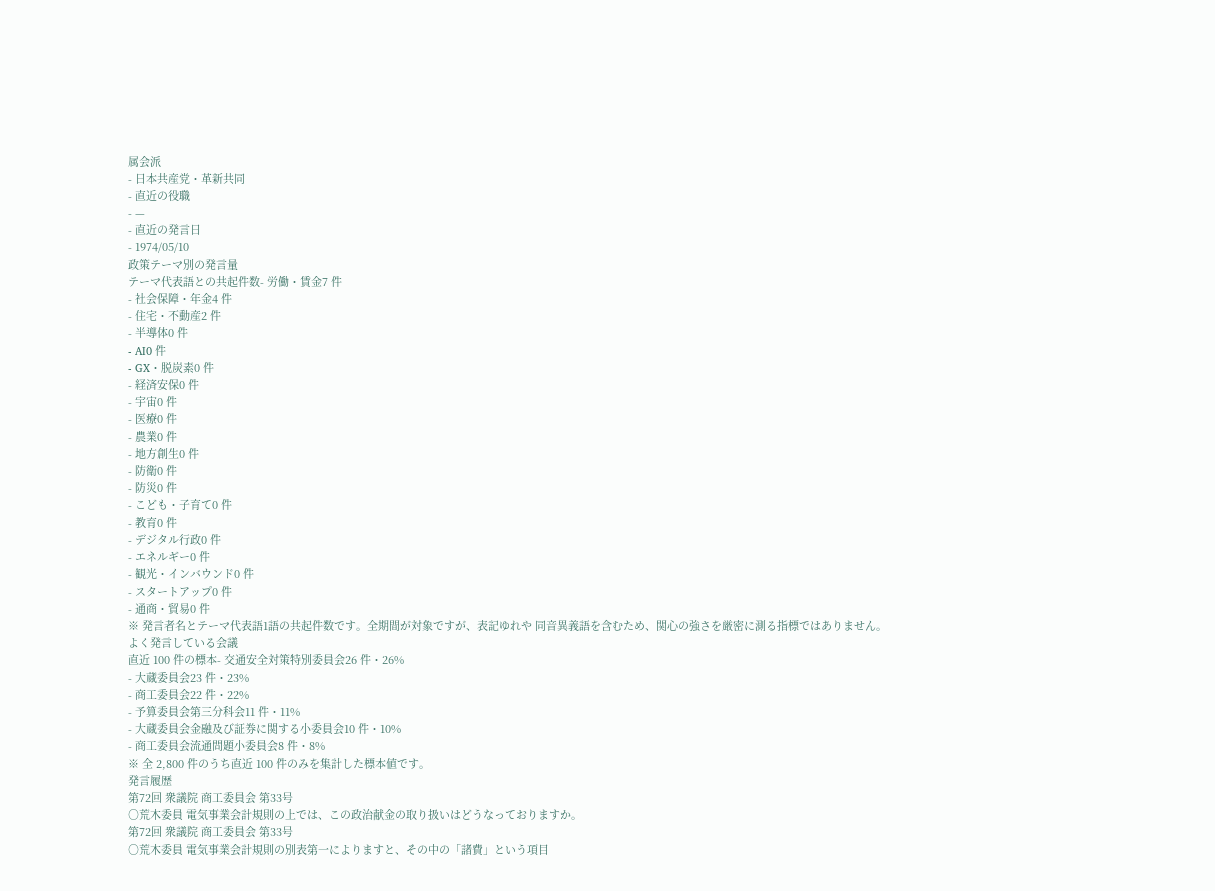属会派
- 日本共産党・革新共同
- 直近の役職
- —
- 直近の発言日
- 1974/05/10
政策テーマ別の発言量
テーマ代表語との共起件数- 労働・賃金7 件
- 社会保障・年金4 件
- 住宅・不動産2 件
- 半導体0 件
- AI0 件
- GX・脱炭素0 件
- 経済安保0 件
- 宇宙0 件
- 医療0 件
- 農業0 件
- 地方創生0 件
- 防衛0 件
- 防災0 件
- こども・子育て0 件
- 教育0 件
- デジタル行政0 件
- エネルギー0 件
- 観光・インバウンド0 件
- スタートアップ0 件
- 通商・貿易0 件
※ 発言者名とテーマ代表語1語の共起件数です。全期間が対象ですが、表記ゆれや 同音異義語を含むため、関心の強さを厳密に測る指標ではありません。
よく発言している会議
直近 100 件の標本- 交通安全対策特別委員会26 件・26%
- 大蔵委員会23 件・23%
- 商工委員会22 件・22%
- 予算委員会第三分科会11 件・11%
- 大蔵委員会金融及び証券に関する小委員会10 件・10%
- 商工委員会流通問題小委員会8 件・8%
※ 全 2,800 件のうち直近 100 件のみを集計した標本値です。
発言履歴
第72回 衆議院 商工委員会 第33号
○荒木委員 電気事業会計規則の上では、この政治献金の取り扱いはどうなっておりますか。
第72回 衆議院 商工委員会 第33号
○荒木委員 電気事業会計規則の別表第一によりますと、その中の「諸費」という項目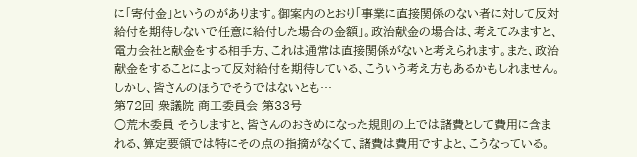に「寄付金」というのがあります。御案内のとおり「事業に直接関係のない者に対して反対給付を期待しないで任意に給付した場合の金額」。政治献金の場合は、考えてみますと、電力会社と献金をする相手方、これは通常は直接関係がないと考えられます。また、政治献金をすることによって反対給付を期待している、こういう考え方もあるかもしれません。しかし、皆さんのほうでそうではないとも…
第72回 衆議院 商工委員会 第33号
○荒木委員 そうしますと、皆さんのおきめになった規則の上では諸費として費用に含まれる、算定要領では特にその点の指摘がなくて、諸費は費用ですよと、こうなっている。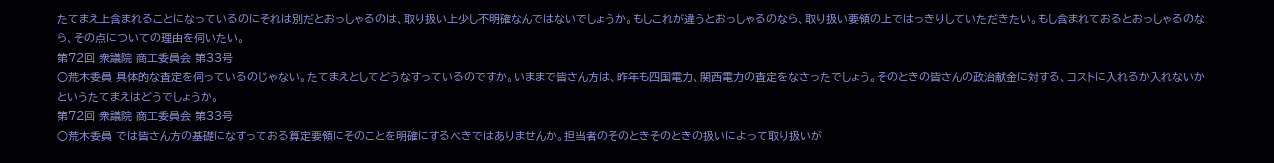たてまえ上含まれることになっているのにそれは別だとおっしゃるのは、取り扱い上少し不明確なんではないでしょうか。もしこれが違うとおっしゃるのなら、取り扱い要領の上ではっきりしていただきたい。もし含まれておるとおっしゃるのなら、その点についての理由を伺いたい。
第72回 衆議院 商工委員会 第33号
○荒木委員 具体的な査定を伺っているのじゃない。たてまえとしてどうなすっているのですか。いままで皆さん方は、昨年も四国電力、関西電力の査定をなさったでしょう。そのときの皆さんの政治献金に対する、コストに入れるか入れないかというたてまえはどうでしょうか。
第72回 衆議院 商工委員会 第33号
○荒木委員 では皆さん方の基礎になすっておる算定要領にそのことを明確にするべきではありませんか。担当者のそのときそのときの扱いによって取り扱いが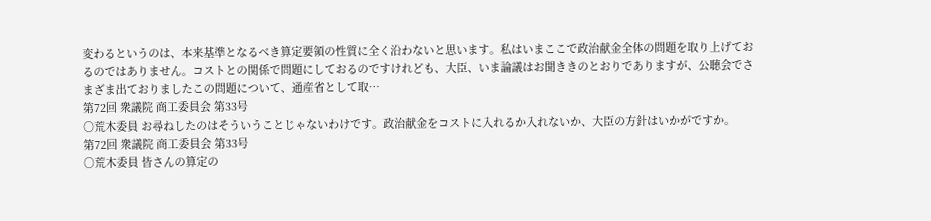変わるというのは、本来基準となるべき算定要領の性質に全く沿わないと思います。私はいまここで政治献金全体の問題を取り上げておるのではありません。コストとの関係で問題にしておるのですけれども、大臣、いま論議はお聞ききのとおりでありますが、公聴会でさまざま出ておりましたこの問題について、通産省として取…
第72回 衆議院 商工委員会 第33号
○荒木委員 お尋ねしたのはそういうことじゃないわけです。政治献金をコストに入れるか入れないか、大臣の方針はいかがですか。
第72回 衆議院 商工委員会 第33号
○荒木委員 皆さんの算定の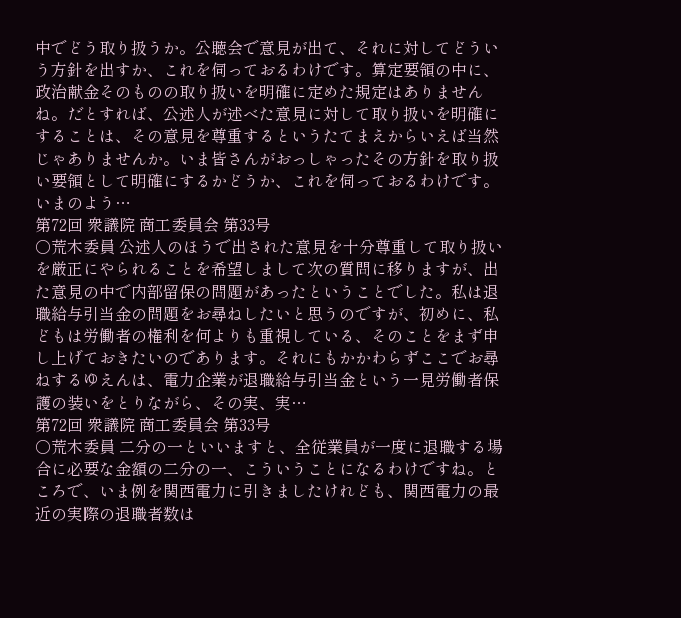中でどう取り扱うか。公聴会で意見が出て、それに対してどういう方針を出すか、これを伺っておるわけです。算定要領の中に、政治献金そのものの取り扱いを明確に定めた規定はありませんね。だとすれば、公述人が述べた意見に対して取り扱いを明確にすることは、その意見を尊重するというたてまえからいえば当然じゃありませんか。いま皆さんがおっしゃったその方針を取り扱い要領として明確にするかどうか、これを伺っておるわけです。いまのよう…
第72回 衆議院 商工委員会 第33号
○荒木委員 公述人のほうで出された意見を十分尊重して取り扱いを厳正にやられることを希望しまして次の質問に移りますが、出た意見の中で内部留保の問題があったということでした。私は退職給与引当金の問題をお尋ねしたいと思うのですが、初めに、私どもは労働者の権利を何よりも重視している、そのことをまず申し上げておきたいのであります。それにもかかわらずここでお尋ねするゆえんは、電力企業が退職給与引当金という一見労働者保護の装いをとりながら、その実、実…
第72回 衆議院 商工委員会 第33号
○荒木委員 二分の一といいますと、全従業員が一度に退職する場合に必要な金額の二分の一、こういうことになるわけですね。ところで、いま例を関西電力に引きましたけれども、関西電力の最近の実際の退職者数は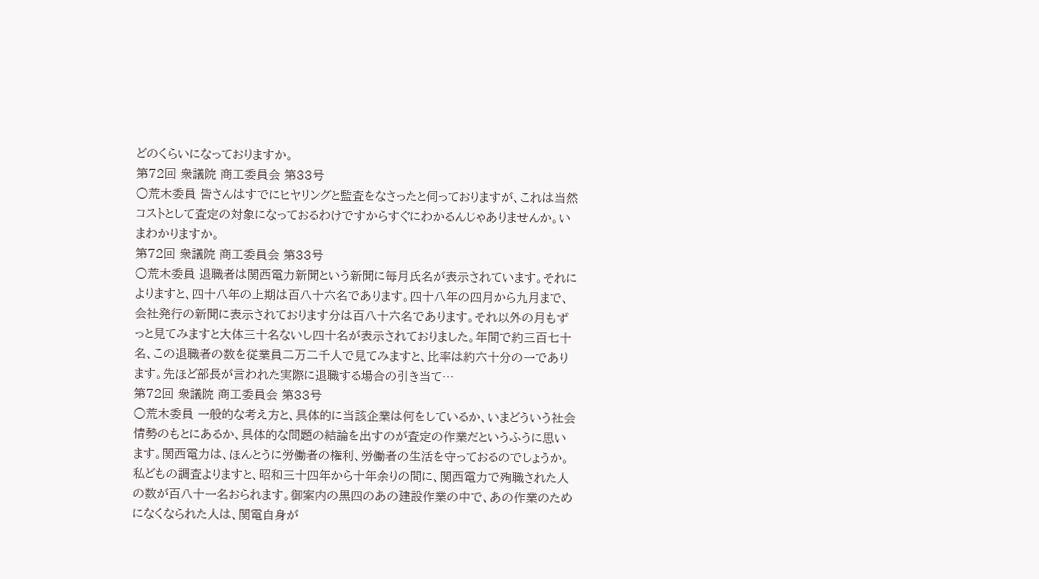どのくらいになっておりますか。
第72回 衆議院 商工委員会 第33号
○荒木委員 皆さんはすでにヒヤリングと監査をなさったと伺っておりますが、これは当然コストとして査定の対象になっておるわけですからすぐにわかるんじゃありませんか。いまわかりますか。
第72回 衆議院 商工委員会 第33号
○荒木委員 退職者は関西電力新聞という新聞に毎月氏名が表示されています。それによりますと、四十八年の上期は百八十六名であります。四十八年の四月から九月まで、会社発行の新聞に表示されております分は百八十六名であります。それ以外の月もずっと見てみますと大体三十名ないし四十名が表示されておりました。年間で約三百七十名、この退職者の数を従業員二万二千人で見てみますと、比率は約六十分の一であります。先ほど部長が言われた実際に退職する場合の引き当て…
第72回 衆議院 商工委員会 第33号
○荒木委員 一般的な考え方と、具体的に当該企業は何をしているか、いまどういう社会情勢のもとにあるか、具体的な問題の結論を出すのが査定の作業だというふうに思います。関西電力は、ほんとうに労働者の権利、労働者の生活を守っておるのでしょうか。私どもの調査よりますと、昭和三十四年から十年余りの間に、関西電力で殉職された人の数が百八十一名おられます。御案内の黒四のあの建設作業の中で、あの作業のためになくなられた人は、関電自身が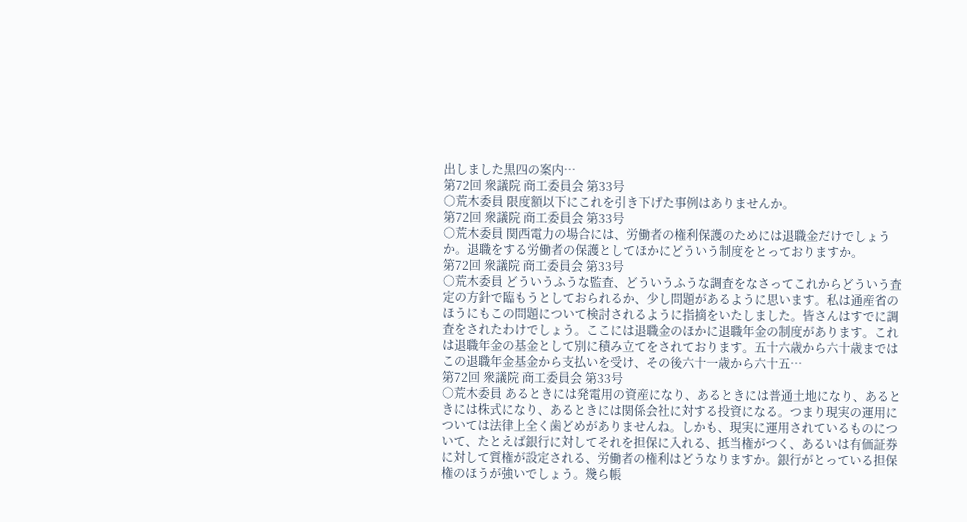出しました黒四の案内…
第72回 衆議院 商工委員会 第33号
○荒木委員 限度額以下にこれを引き下げた事例はありませんか。
第72回 衆議院 商工委員会 第33号
○荒木委員 関西電力の場合には、労働者の権利保護のためには退職金だけでしょうか。退職をする労働者の保護としてほかにどういう制度をとっておりますか。
第72回 衆議院 商工委員会 第33号
○荒木委員 どういうふうな監査、どういうふうな調査をなさってこれからどういう査定の方針で臨もうとしておられるか、少し問題があるように思います。私は通産省のほうにもこの問題について検討されるように指摘をいたしました。皆さんはすでに調査をされたわけでしょう。ここには退職金のほかに退職年金の制度があります。これは退職年金の基金として別に積み立てをされております。五十六歳から六十歳まではこの退職年金基金から支払いを受け、その後六十一歳から六十五…
第72回 衆議院 商工委員会 第33号
○荒木委員 あるときには発電用の資産になり、あるときには普通土地になり、あるときには株式になり、あるときには関係会社に対する投資になる。つまり現実の運用については法律上全く歯どめがありませんね。しかも、現実に運用されているものについて、たとえば銀行に対してそれを担保に入れる、抵当権がつく、あるいは有価証券に対して質権が設定される、労働者の権利はどうなりますか。銀行がとっている担保権のほうが強いでしょう。幾ら帳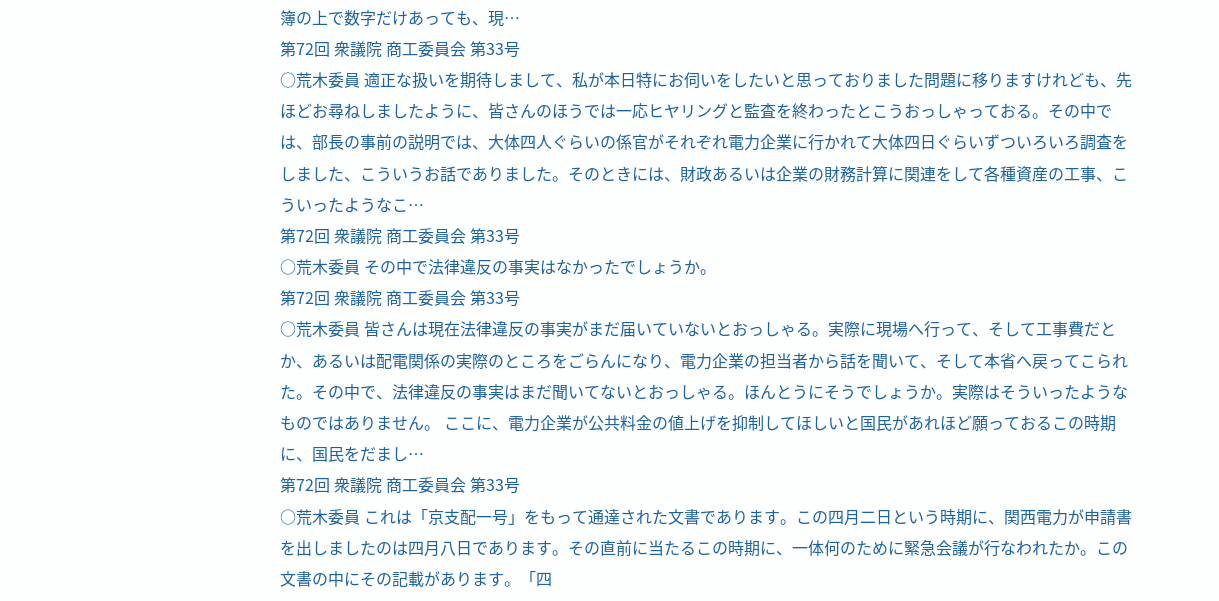簿の上で数字だけあっても、現…
第72回 衆議院 商工委員会 第33号
○荒木委員 適正な扱いを期待しまして、私が本日特にお伺いをしたいと思っておりました問題に移りますけれども、先ほどお尋ねしましたように、皆さんのほうでは一応ヒヤリングと監査を終わったとこうおっしゃっておる。その中では、部長の事前の説明では、大体四人ぐらいの係官がそれぞれ電力企業に行かれて大体四日ぐらいずついろいろ調査をしました、こういうお話でありました。そのときには、財政あるいは企業の財務計算に関連をして各種資産の工事、こういったようなこ…
第72回 衆議院 商工委員会 第33号
○荒木委員 その中で法律違反の事実はなかったでしょうか。
第72回 衆議院 商工委員会 第33号
○荒木委員 皆さんは現在法律違反の事実がまだ届いていないとおっしゃる。実際に現場へ行って、そして工事費だとか、あるいは配電関係の実際のところをごらんになり、電力企業の担当者から話を聞いて、そして本省へ戻ってこられた。その中で、法律違反の事実はまだ聞いてないとおっしゃる。ほんとうにそうでしょうか。実際はそういったようなものではありません。 ここに、電力企業が公共料金の値上げを抑制してほしいと国民があれほど願っておるこの時期に、国民をだまし…
第72回 衆議院 商工委員会 第33号
○荒木委員 これは「京支配一号」をもって通達された文書であります。この四月二日という時期に、関西電力が申請書を出しましたのは四月八日であります。その直前に当たるこの時期に、一体何のために緊急会議が行なわれたか。この文書の中にその記載があります。「四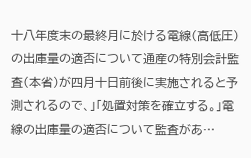十八年度末の最終月に於ける電線(高低圧)の出庫量の適否について通産の特別会計監査(本省)が四月十日前後に実施されると予測されるので、」「処置対策を確立する。」電線の出庫量の適否について監査があ…